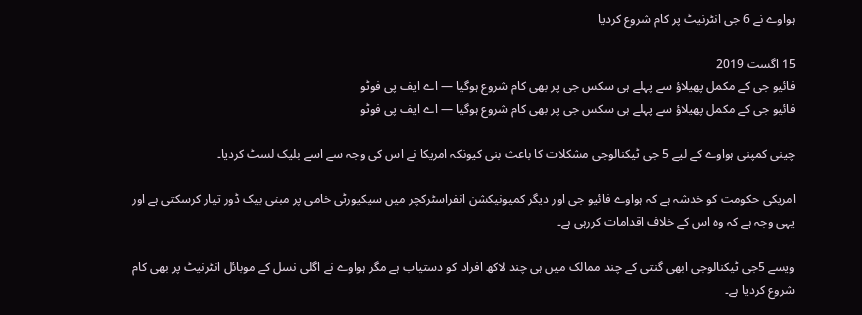ہواوے نے 6 جی انٹرنیٹ پر کام شروع کردیا

15 اگست 2019
فائیو جی کے مکمل پھیلاؤ سے پہلے ہی سکس جی پر بھی کام شروع ہوگیا — اے ایف پی فوٹو
فائیو جی کے مکمل پھیلاؤ سے پہلے ہی سکس جی پر بھی کام شروع ہوگیا — اے ایف پی فوٹو

چینی کمپنی ہواوے کے لیے 5 جی ٹیکنالوجی مشکلات کا باعث بنی کیونکہ امریکا نے اس کی وجہ سے اسے بلیک لسٹ کردیا۔

امریکی حکومت کو خدشہ ہے کہ ہواوے فائیو جی اور دیگر کمیونیکشن انفراسٹرکچر میں سیکیورٹی خامی پر مبنی بیک ڈور تیار کرسکتی ہے اور یہی وجہ ہے کہ وہ اس کے خلاف اقدامات کررہی ہے۔

ویسے 5جی ٹیکنالوجی ابھی گنتی کے چند ممالک میں ہی چند لاکھ افراد کو دستیاب ہے مگر ہواوے نے اگلی نسل کے موبائل انٹرنیٹ پر بھی کام شروع کردیا ہے۔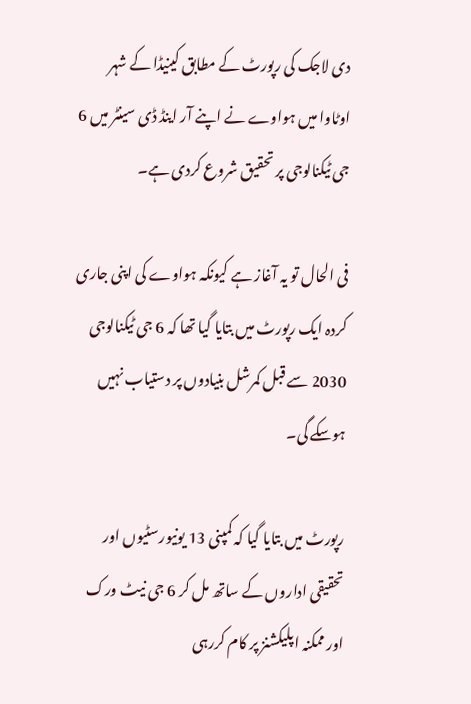دی لاجک کی رپورٹ کے مطابق کینیڈا کے شہر اوٹاوا میں ہواوے نے اپنے آر اینڈ ڈی سینٹر میں 6 جی ٹیکنالوجی پر تحقیق شروع کردی ہے۔

فی الحال تو یہ آغاز ہے کیونکہ ہواوے کی اپنی جاری کردہ ایک رپورٹ میں بتایا گیا تھا کہ 6 جی ٹیکنالوجی 2030 سے قبل کمرشل بنیادوں پر دستیاب نہیں ہوسکے گی۔

رپورٹ میں بتایا گیا کہ کمپنی 13 یونیورسٹیوں اور تحقیقی اداروں کے ساتھ مل کر 6 جی نیٹ ورک اور ممکنہ اپلیکشنز پر کام کررہی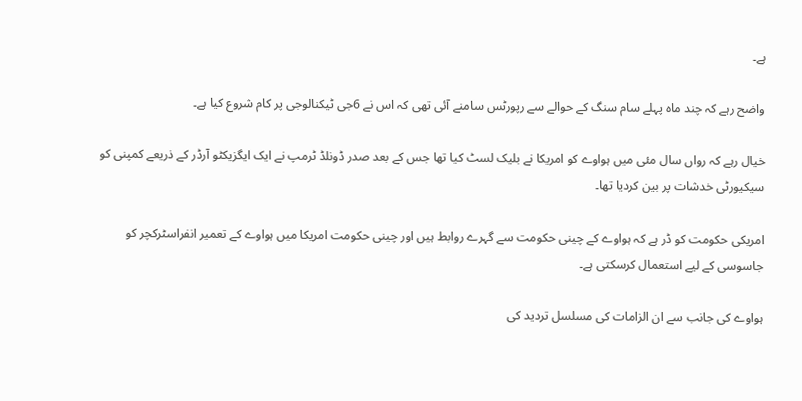ہے۔

واضح رہے کہ چند ماہ پہلے سام سنگ کے حوالے سے رپورٹس سامنے آئی تھی کہ اس نے 6جی ٹیکنالوجی پر کام شروع کیا ہے۔

خیال رہے کہ رواں سال مئی میں ہواوے کو امریکا نے بلیک لسٹ کیا تھا جس کے بعد صدر ڈونلڈ ٹرمپ نے ایک ایگزیکٹو آرڈر کے ذریعے کمپنی کو سیکیورٹی خدشات پر بین کردیا تھا۔

امریکی حکومت کو ڈر ہے کہ ہواوے کے چینی حکومت سے گہرے روابط ہیں اور چینی حکومت امریکا میں ہواوے کے تعمیر انفراسٹرکچر کو جاسوسی کے لیے استعمال کرسکتی ہے۔

ہواوے کی جانب سے ان الزامات کی مسلسل تردید کی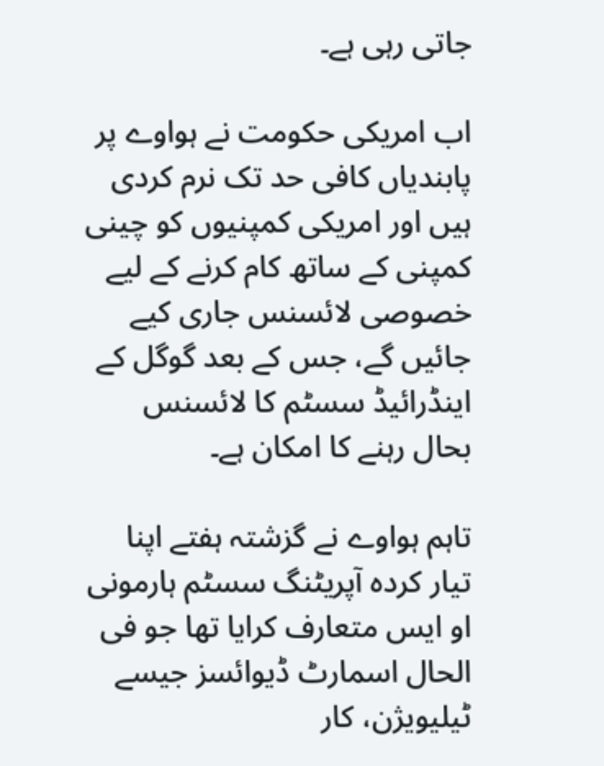جاتی رہی ہے۔

اب امریکی حکومت نے ہواوے پر پابندیاں کافی حد تک نرم کردی ہیں اور امریکی کمپنیوں کو چینی کمپنی کے ساتھ کام کرنے کے لیے خصوصی لائسنس جاری کیے جائیں گے، جس کے بعد گوگل کے اینڈرائیڈ سسٹم کا لائسنس بحال رہنے کا امکان ہے۔

تاہم ہواوے نے گزشتہ ہفتے اپنا تیار کردہ آپریٹنگ سسٹم ہارمونی او ایس متعارف کرایا تھا جو فی الحال اسمارٹ ڈیوائسز جیسے ٹیلیویژن، کار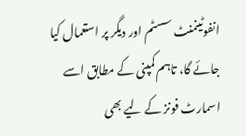انفوٹینمنٹ سسٹم اور دیگر پر استعمال کیا جائے گا، تاہم کمپنی کے مطابق اسے اسمارٹ فونز کے لیے بھی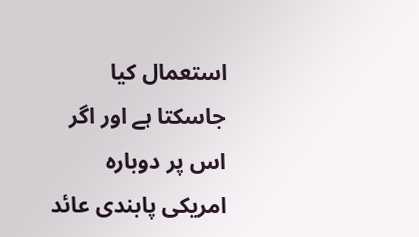استعمال کیا جاسکتا ہے اور اگر اس پر دوبارہ امریکی پابندی عائد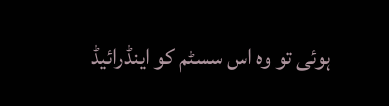ہوئی تو وہ اس سسٹم کو اینڈرائیڈ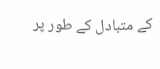کے متبادل کے طور پر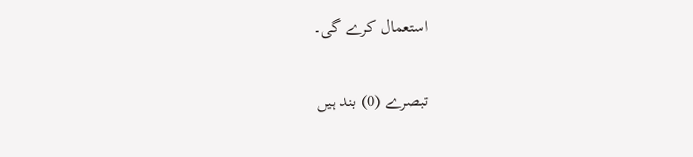استعمال کرے گی۔

تبصرے (0) بند ہیں